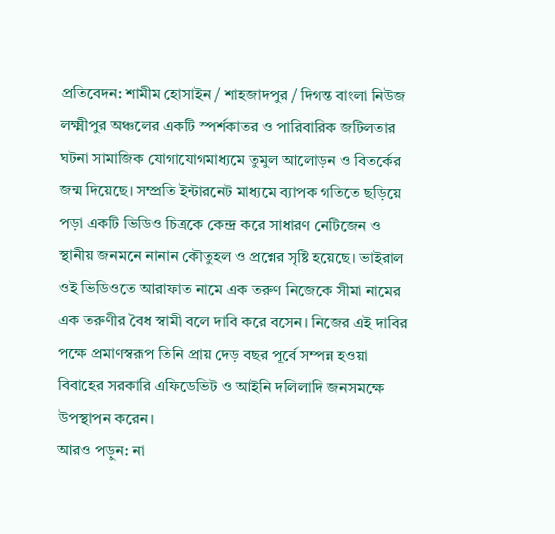প্রতিবেদন: শামীম হোসাইন / শাহজাদপুর / দিগন্ত বাংলা নিউজ
লক্ষ্মীপুর অঞ্চলের একটি স্পর্শকাতর ও পারিবারিক জটিলতার ঘটনা সামাজিক যোগাযোগমাধ্যমে তুমুল আলোড়ন ও বিতর্কের জন্ম দিয়েছে। সম্প্রতি ইন্টারনেট মাধ্যমে ব্যাপক গতিতে ছড়িয়ে পড়া একটি ভিডিও চিত্রকে কেন্দ্র করে সাধারণ নেটিজেন ও স্থানীয় জনমনে নানান কৌতুহল ও প্রশ্নের সৃষ্টি হয়েছে। ভাইরাল ওই ভিডিওতে আরাফাত নামে এক তরুণ নিজেকে সীমা নামের এক তরুণীর বৈধ স্বামী বলে দাবি করে বসেন। নিজের এই দাবির পক্ষে প্রমাণস্বরূপ তিনি প্রায় দেড় বছর পূর্বে সম্পন্ন হওয়া বিবাহের সরকারি এফিডেভিট ও আইনি দলিলাদি জনসমক্ষে উপস্থাপন করেন।
আরও পড়ুন: না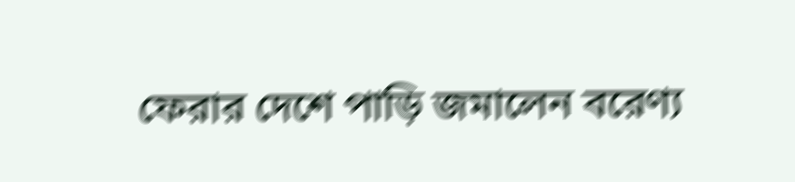ফেরার দেশে পাড়ি জমালেন বরেণ্য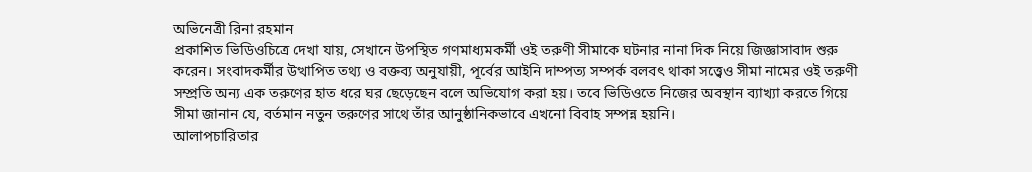অভিনেত্রী রিনা রহমান
প্রকাশিত ভিডিওচিত্রে দেখা যায়, সেখানে উপস্থিত গণমাধ্যমকর্মী ওই তরুণী সীমাকে ঘটনার নানা দিক নিয়ে জিজ্ঞাসাবাদ শুরু করেন। সংবাদকর্মীর উত্থাপিত তথ্য ও বক্তব্য অনুযায়ী, পূর্বের আইনি দাম্পত্য সম্পর্ক বলবৎ থাকা সত্ত্বেও সীমা নামের ওই তরুণী সম্প্রতি অন্য এক তরুণের হাত ধরে ঘর ছেড়েছেন বলে অভিযোগ করা হয়। তবে ভিডিওতে নিজের অবস্থান ব্যাখ্যা করতে গিয়ে সীমা জানান যে, বর্তমান নতুন তরুণের সাথে তাঁর আনুষ্ঠানিকভাবে এখনো বিবাহ সম্পন্ন হয়নি।
আলাপচারিতার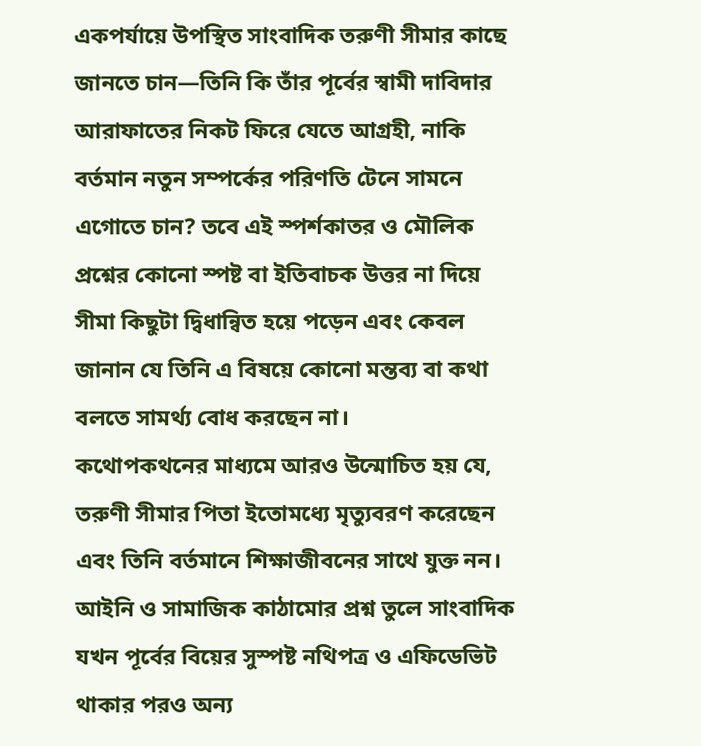একপর্যায়ে উপস্থিত সাংবাদিক তরুণী সীমার কাছে জানতে চান—তিনি কি তাঁর পূর্বের স্বামী দাবিদার আরাফাতের নিকট ফিরে যেতে আগ্রহী, নাকি বর্তমান নতুন সম্পর্কের পরিণতি টেনে সামনে এগোতে চান? তবে এই স্পর্শকাতর ও মৌলিক প্রশ্নের কোনো স্পষ্ট বা ইতিবাচক উত্তর না দিয়ে সীমা কিছুটা দ্বিধান্বিত হয়ে পড়েন এবং কেবল জানান যে তিনি এ বিষয়ে কোনো মন্তব্য বা কথা বলতে সামর্থ্য বোধ করছেন না।
কথোপকথনের মাধ্যমে আরও উন্মোচিত হয় যে, তরুণী সীমার পিতা ইতোমধ্যে মৃত্যুবরণ করেছেন এবং তিনি বর্তমানে শিক্ষাজীবনের সাথে যুক্ত নন। আইনি ও সামাজিক কাঠামোর প্রশ্ন তুলে সাংবাদিক যখন পূর্বের বিয়ের সুস্পষ্ট নথিপত্র ও এফিডেভিট থাকার পরও অন্য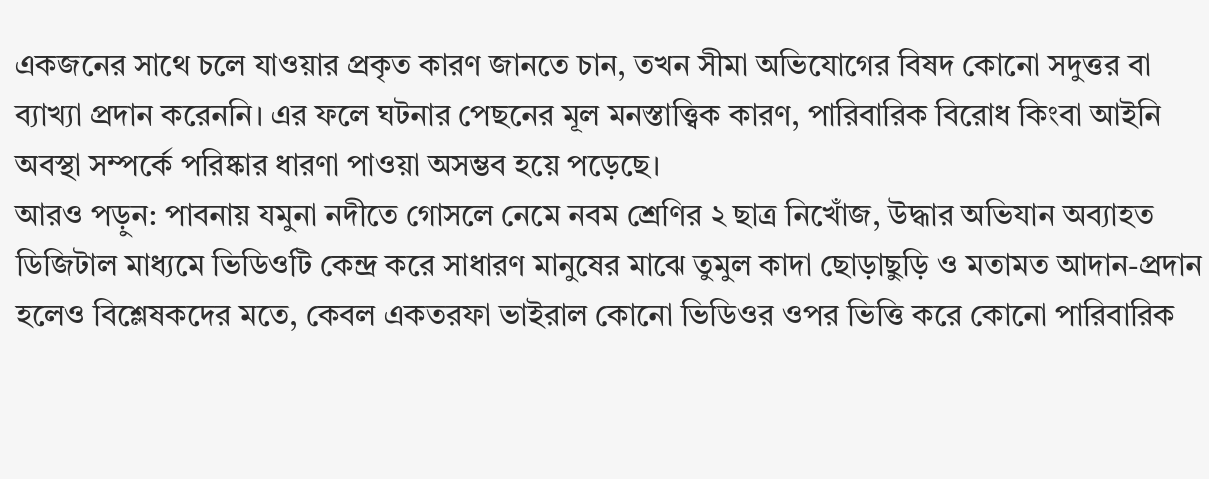একজনের সাথে চলে যাওয়ার প্রকৃত কারণ জানতে চান, তখন সীমা অভিযোগের বিষদ কোনো সদুত্তর বা ব্যাখ্যা প্রদান করেননি। এর ফলে ঘটনার পেছনের মূল মনস্তাত্ত্বিক কারণ, পারিবারিক বিরোধ কিংবা আইনি অবস্থা সম্পর্কে পরিষ্কার ধারণা পাওয়া অসম্ভব হয়ে পড়েছে।
আরও পড়ুন: পাবনায় যমুনা নদীতে গোসলে নেমে নবম শ্রেণির ২ ছাত্র নিখোঁজ, উদ্ধার অভিযান অব্যাহত
ডিজিটাল মাধ্যমে ভিডিওটি কেন্দ্র করে সাধারণ মানুষের মাঝে তুমুল কাদা ছোড়াছুড়ি ও মতামত আদান-প্রদান হলেও বিশ্লেষকদের মতে, কেবল একতরফা ভাইরাল কোনো ভিডিওর ওপর ভিত্তি করে কোনো পারিবারিক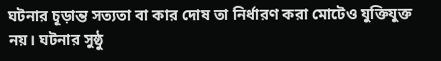ঘটনার চূড়ান্ত সত্যতা বা কার দোষ তা নির্ধারণ করা মোটেও যুক্তিযুক্ত নয়। ঘটনার সুষ্ঠু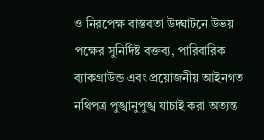ও নিরপেক্ষ বাস্তবতা উদ্ঘাটনে উভয় পক্ষের সুনির্দিষ্ট বক্তব্য, পারিবারিক ব্যাকগ্রাউন্ড এবং প্রয়োজনীয় আইনগত নথিপত্র পুঙ্খানুপুঙ্খ যাচাই করা অত্যন্ত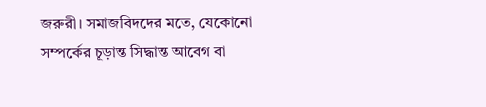জরুরী। সমাজবিদদের মতে, যেকোনো সম্পর্কের চূড়ান্ত সিদ্ধান্ত আবেগ বা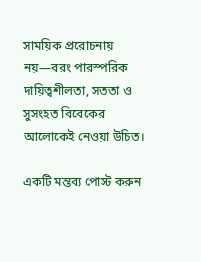সাময়িক প্ররোচনায় নয়—বরং পারস্পরিক দায়িত্বশীলতা, সততা ও সুসংহত বিবেকের আলোকেই নেওয়া উচিত।

একটি মন্তব্য পোস্ট করুন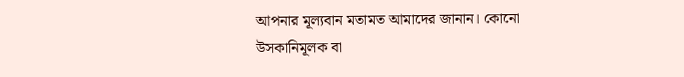আপনার মূল্যবান মতামত আমাদের জানান। কোনো উসকানিমূলক বা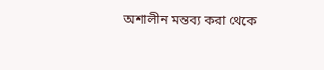অশালীন মন্তব্য করা থেকে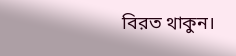বিরত থাকুন।